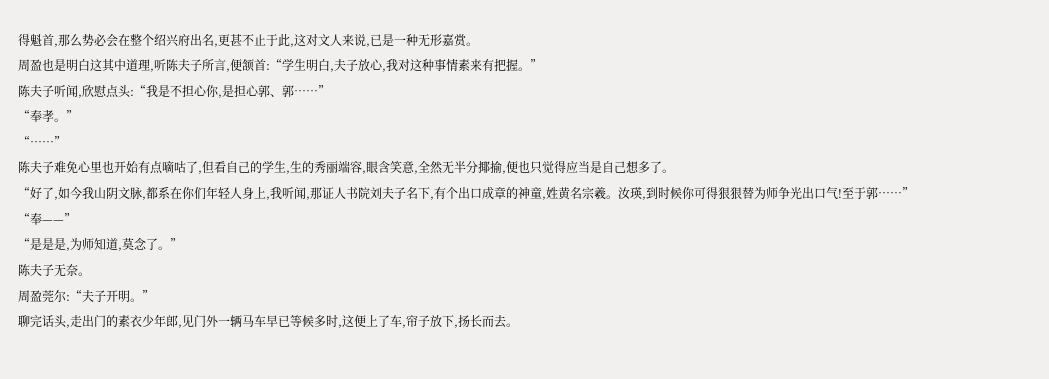得魁首,那么势必会在整个绍兴府出名,更甚不止于此,这对文人来说,已是一种无形嘉赏。
周盈也是明白这其中道理,听陈夫子所言,便颔首:“学生明白,夫子放心,我对这种事情素来有把握。”
陈夫子听闻,欣慰点头:“我是不担心你,是担心郭、郭……”
“奉孝。”
“……”
陈夫子难免心里也开始有点嘀咕了,但看自己的学生,生的秀丽端容,眼含笑意,全然无半分揶揄,便也只觉得应当是自己想多了。
“好了,如今我山阴文脉,都系在你们年轻人身上,我听闻,那证人书院刘夫子名下,有个出口成章的神童,姓黄名宗羲。汝瑛,到时候你可得狠狠替为师争光出口气!至于郭……”
“奉——”
“是是是,为师知道,莫念了。”
陈夫子无奈。
周盈莞尔:“夫子开明。”
聊完话头,走出门的素衣少年郎,见门外一辆马车早已等候多时,这便上了车,帘子放下,扬长而去。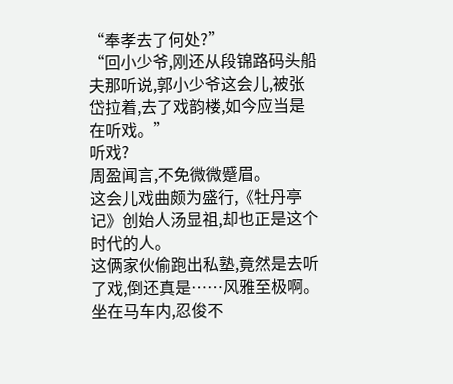“奉孝去了何处?”
“回小少爷,刚还从段锦路码头船夫那听说,郭小少爷这会儿,被张岱拉着,去了戏韵楼,如今应当是在听戏。”
听戏?
周盈闻言,不免微微蹙眉。
这会儿戏曲颇为盛行,《牡丹亭记》创始人汤显祖,却也正是这个时代的人。
这俩家伙偷跑出私塾,竟然是去听了戏,倒还真是……风雅至极啊。
坐在马车内,忍俊不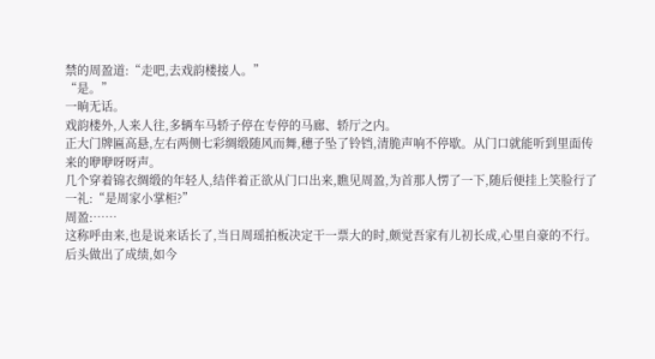禁的周盈道:“走吧,去戏韵楼接人。”
“是。”
一晌无话。
戏韵楼外,人来人往,多辆车马轿子停在专停的马廊、轿厅之内。
正大门牌匾高悬,左右两侧七彩绸缎随风而舞,穗子坠了铃铛,清脆声响不停歇。从门口就能听到里面传来的咿咿呀呀声。
几个穿着锦衣绸缎的年轻人,结伴着正欲从门口出来,瞧见周盈,为首那人愣了一下,随后便挂上笑脸行了一礼:“是周家小掌柜?”
周盈:……
这称呼由来,也是说来话长了,当日周瑶拍板决定干一票大的时,颇觉吾家有儿初长成,心里自豪的不行。
后头做出了成绩,如今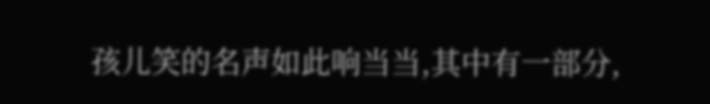孩儿笑的名声如此响当当,其中有一部分,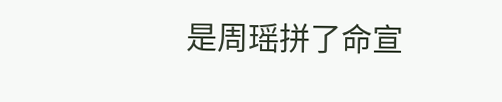是周瑶拼了命宣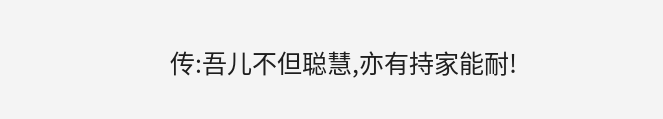传:吾儿不但聪慧,亦有持家能耐!